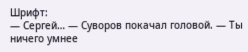Шрифт:
— Сергей… — Суворов покачал головой. — Ты ничего умнее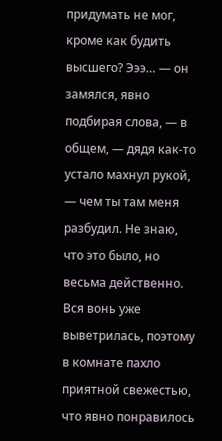придумать не мог, кроме как будить высшего? Эээ… — он замялся, явно подбирая слова, — в общем, — дядя как-то устало махнул рукой, — чем ты там меня разбудил. Не знаю, что это было, но весьма действенно.
Вся вонь уже выветрилась, поэтому в комнате пахло приятной свежестью, что явно понравилось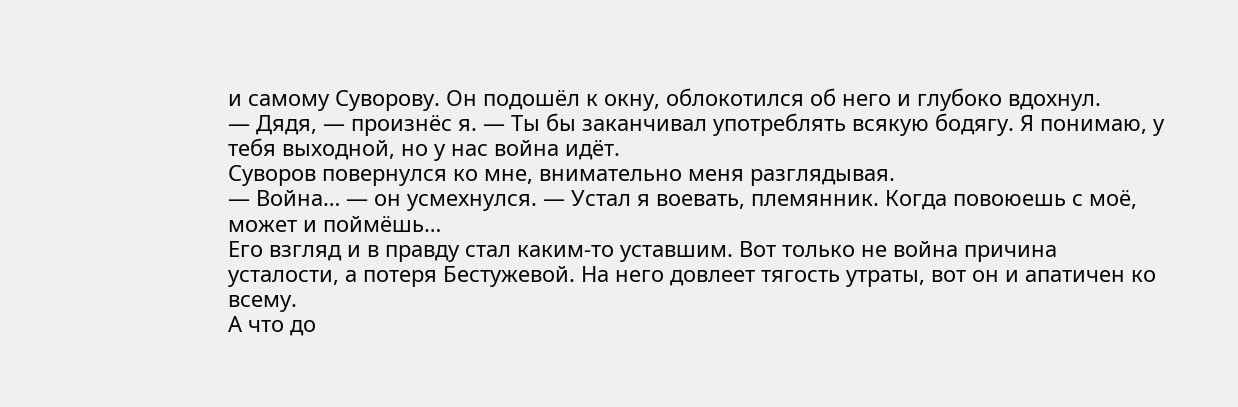и самому Суворову. Он подошёл к окну, облокотился об него и глубоко вдохнул.
— Дядя, — произнёс я. — Ты бы заканчивал употреблять всякую бодягу. Я понимаю, у тебя выходной, но у нас война идёт.
Суворов повернулся ко мне, внимательно меня разглядывая.
— Война… — он усмехнулся. — Устал я воевать, племянник. Когда повоюешь с моё, может и поймёшь…
Его взгляд и в правду стал каким-то уставшим. Вот только не война причина усталости, а потеря Бестужевой. На него довлеет тягость утраты, вот он и апатичен ко всему.
А что до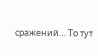сражений… То тут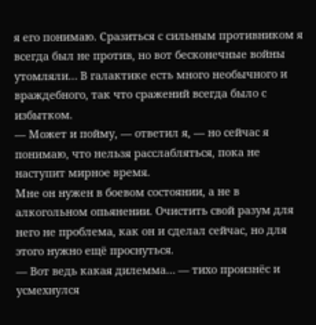я его понимаю. Сразиться с сильным противником я всегда был не против, но вот бесконечные войны утомляли… В галактике есть много необычного и враждебного, так что сражений всегда было с избытком.
— Может и пойму, — ответил я, — но сейчас я понимаю, что нельзя расслабляться, пока не наступит мирное время.
Мне он нужен в боевом состоянии, а не в алкогольном опьянении. Очистить свой разум для него не проблема, как он и сделал сейчас, но для этого нужно ещё проснуться.
— Вот ведь какая дилемма… — тихо произнёс и усмехнулся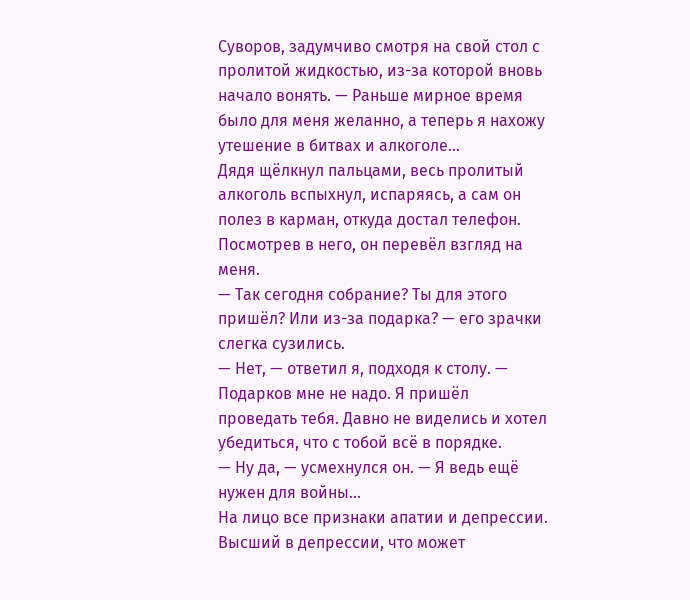Суворов, задумчиво смотря на свой стол с пролитой жидкостью, из-за которой вновь начало вонять. — Раньше мирное время было для меня желанно, а теперь я нахожу утешение в битвах и алкоголе…
Дядя щёлкнул пальцами, весь пролитый алкоголь вспыхнул, испаряясь, а сам он полез в карман, откуда достал телефон. Посмотрев в него, он перевёл взгляд на меня.
— Так сегодня собрание? Ты для этого пришёл? Или из-за подарка? — его зрачки слегка сузились.
— Нет, — ответил я, подходя к столу. — Подарков мне не надо. Я пришёл проведать тебя. Давно не виделись и хотел убедиться, что с тобой всё в порядке.
— Ну да, — усмехнулся он. — Я ведь ещё нужен для войны…
На лицо все признаки апатии и депрессии. Высший в депрессии, что может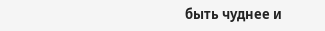быть чуднее и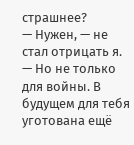страшнее?
— Нужен, — не стал отрицать я. — Но не только для войны. В будущем для тебя уготована ещё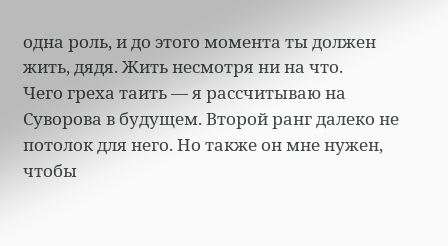одна роль, и до этого момента ты должен жить, дядя. Жить несмотря ни на что.
Чего греха таить — я рассчитываю на Суворова в будущем. Второй ранг далеко не потолок для него. Но также он мне нужен, чтобы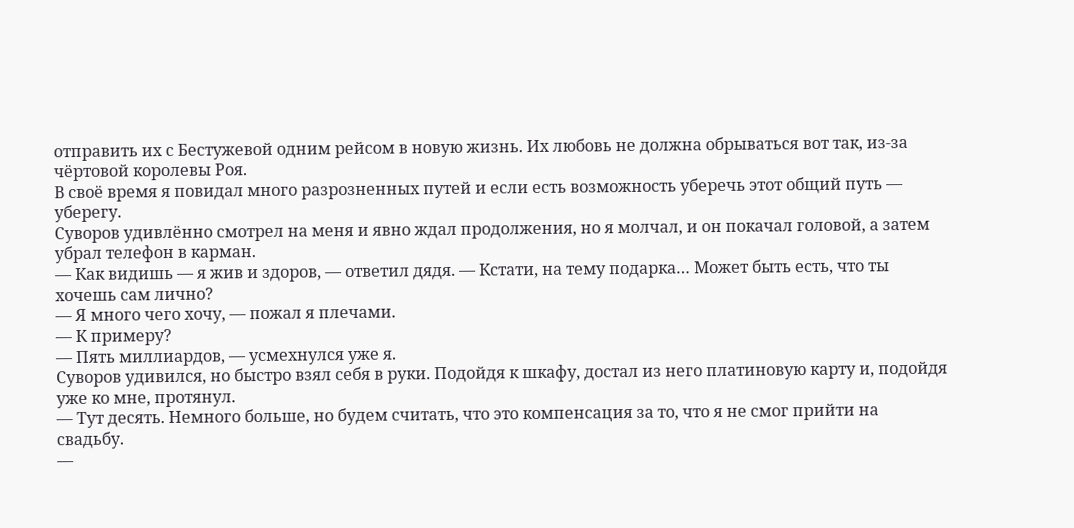отправить их с Бестужевой одним рейсом в новую жизнь. Их любовь не должна обрываться вот так, из-за чёртовой королевы Роя.
В своё время я повидал много разрозненных путей и если есть возможность уберечь этот общий путь — уберегу.
Суворов удивлённо смотрел на меня и явно ждал продолжения, но я молчал, и он покачал головой, а затем убрал телефон в карман.
— Как видишь — я жив и здоров, — ответил дядя. — Кстати, на тему подарка… Может быть есть, что ты хочешь сам лично?
— Я много чего хочу, — пожал я плечами.
— К примеру?
— Пять миллиардов, — усмехнулся уже я.
Суворов удивился, но быстро взял себя в руки. Подойдя к шкафу, достал из него платиновую карту и, подойдя уже ко мне, протянул.
— Тут десять. Немного больше, но будем считать, что это компенсация за то, что я не смог прийти на свадьбу.
—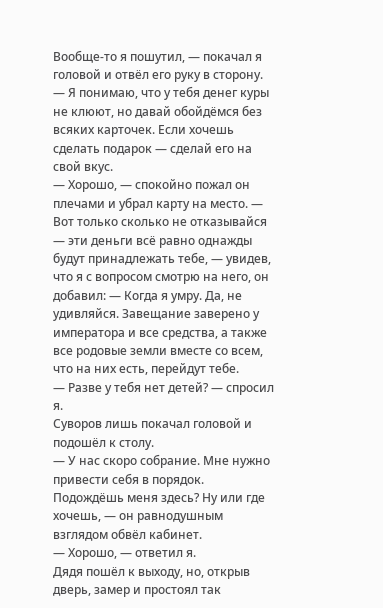Вообще-то я пошутил, — покачал я головой и отвёл его руку в сторону. — Я понимаю, что у тебя денег куры не клюют, но давай обойдёмся без всяких карточек. Если хочешь сделать подарок — сделай его на свой вкус.
— Хорошо, — спокойно пожал он плечами и убрал карту на место. — Вот только сколько не отказывайся — эти деньги всё равно однажды будут принадлежать тебе, — увидев, что я с вопросом смотрю на него, он добавил: — Когда я умру. Да, не удивляйся. Завещание заверено у императора и все средства, а также все родовые земли вместе со всем, что на них есть, перейдут тебе.
— Разве у тебя нет детей? — спросил я.
Суворов лишь покачал головой и подошёл к столу.
— У нас скоро собрание. Мне нужно привести себя в порядок. Подождёшь меня здесь? Ну или где хочешь, — он равнодушным взглядом обвёл кабинет.
— Хорошо, — ответил я.
Дядя пошёл к выходу, но, открыв дверь, замер и простоял так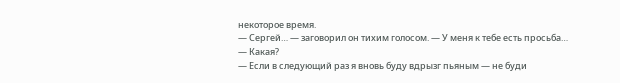некоторое время.
— Сергей… — заговорил он тихим голосом. — У меня к тебе есть просьба…
— Какая?
— Если в следующий раз я вновь буду вдрызг пьяным — не буди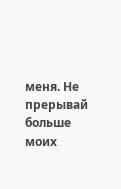меня. Не прерывай больше моих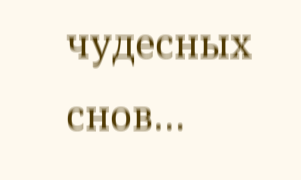чудесных снов…